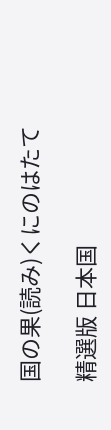国の果(読み)くにのはたて

精選版 日本国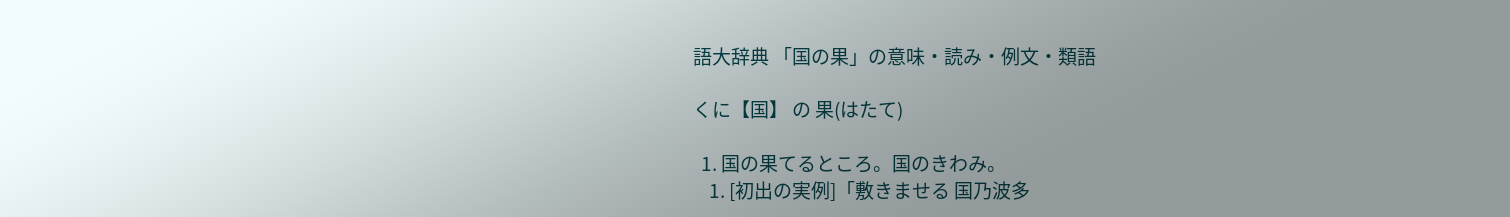語大辞典 「国の果」の意味・読み・例文・類語

くに【国】 の 果(はたて)

  1. 国の果てるところ。国のきわみ。
    1. [初出の実例]「敷きませる 国乃波多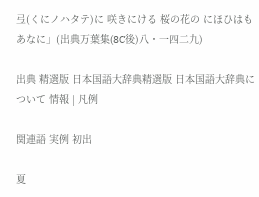弖(くにノハタテ)に 咲きにける 桜の花の にほひはもあなに」(出典万葉集(8C後)八・一四二九)

出典 精選版 日本国語大辞典精選版 日本国語大辞典について 情報 | 凡例

関連語 実例 初出

夏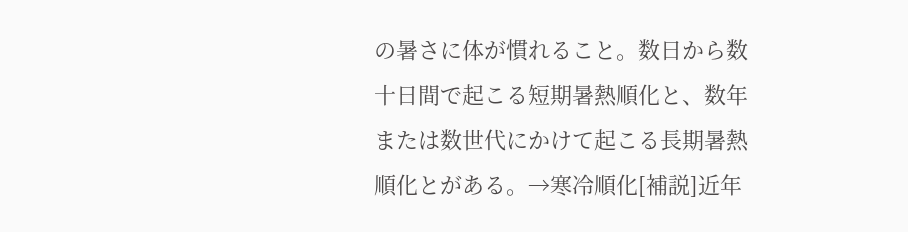の暑さに体が慣れること。数日から数十日間で起こる短期暑熱順化と、数年または数世代にかけて起こる長期暑熱順化とがある。→寒冷順化[補説]近年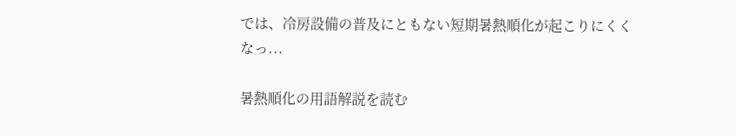では、冷房設備の普及にともない短期暑熱順化が起こりにくくなっ...

暑熱順化の用語解説を読む